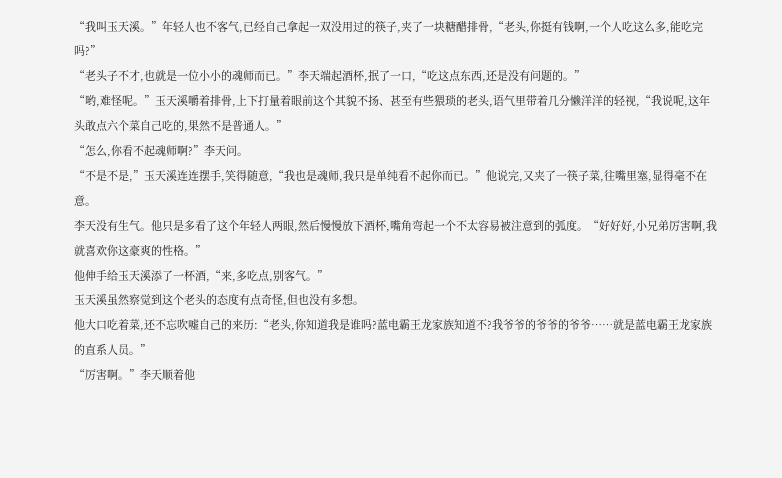“我叫玉天溪。”年轻人也不客气,已经自己拿起一双没用过的筷子,夹了一块糖醋排骨,“老头,你挺有钱啊,一个人吃这么多,能吃完吗?”
“老头子不才,也就是一位小小的魂师而已。”李天端起酒杯,抿了一口,“吃这点东西,还是没有问题的。”
“哟,难怪呢。”玉天溪嚼着排骨,上下打量着眼前这个其貌不扬、甚至有些猥琐的老头,语气里带着几分懒洋洋的轻视,“我说呢,这年头敢点六个菜自己吃的,果然不是普通人。”
“怎么,你看不起魂师啊?”李天问。
“不是不是,”玉天溪连连摆手,笑得随意,“我也是魂师,我只是单纯看不起你而已。”他说完,又夹了一筷子菜,往嘴里塞,显得毫不在意。
李天没有生气。他只是多看了这个年轻人两眼,然后慢慢放下酒杯,嘴角弯起一个不太容易被注意到的弧度。“好好好,小兄弟厉害啊,我就喜欢你这豪爽的性格。”
他伸手给玉天溪添了一杯酒,“来,多吃点,别客气。”
玉天溪虽然察觉到这个老头的态度有点奇怪,但也没有多想。
他大口吃着菜,还不忘吹嘘自己的来历:“老头,你知道我是谁吗?蓝电霸王龙家族知道不?我爷爷的爷爷的爷爷……就是蓝电霸王龙家族的直系人员。”
“厉害啊。”李天顺着他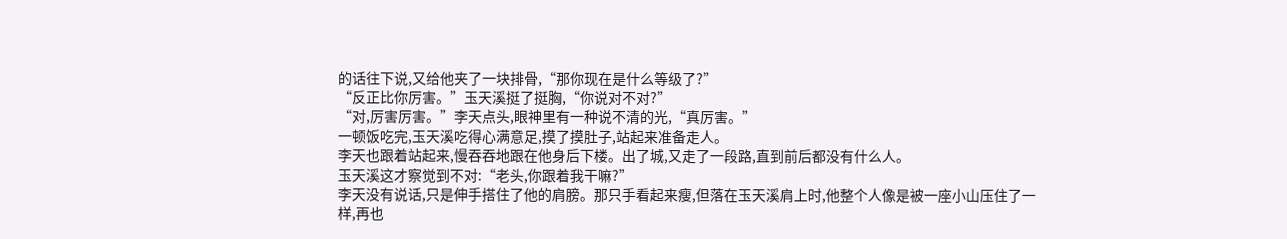的话往下说,又给他夹了一块排骨,“那你现在是什么等级了?”
“反正比你厉害。”玉天溪挺了挺胸,“你说对不对?”
“对,厉害厉害。”李天点头,眼神里有一种说不清的光,“真厉害。”
一顿饭吃完,玉天溪吃得心满意足,摸了摸肚子,站起来准备走人。
李天也跟着站起来,慢吞吞地跟在他身后下楼。出了城,又走了一段路,直到前后都没有什么人。
玉天溪这才察觉到不对:“老头,你跟着我干嘛?”
李天没有说话,只是伸手搭住了他的肩膀。那只手看起来瘦,但落在玉天溪肩上时,他整个人像是被一座小山压住了一样,再也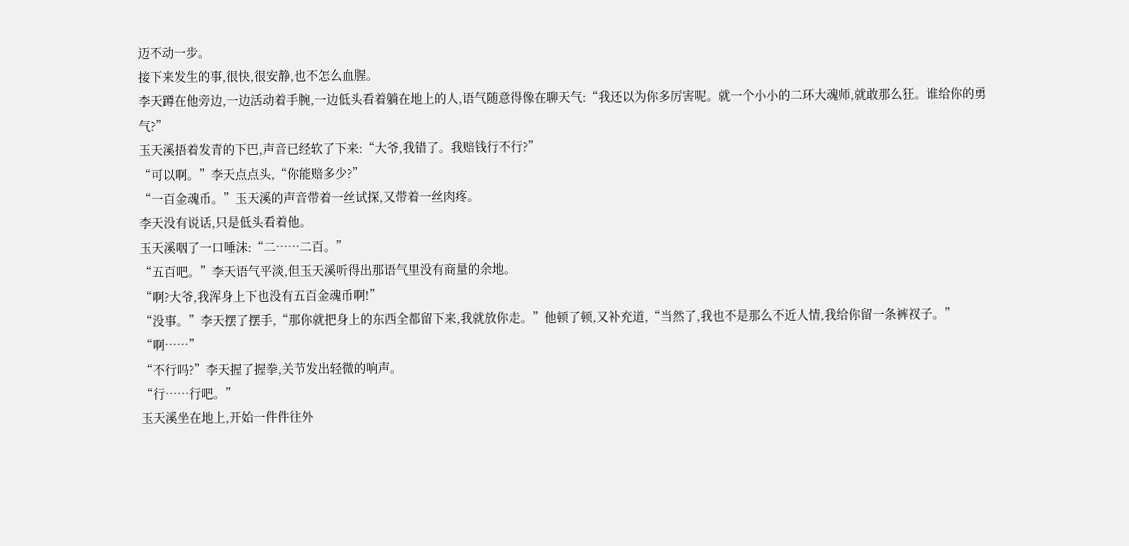迈不动一步。
接下来发生的事,很快,很安静,也不怎么血腥。
李天蹲在他旁边,一边活动着手腕,一边低头看着躺在地上的人,语气随意得像在聊天气:“我还以为你多厉害呢。就一个小小的二环大魂师,就敢那么狂。谁给你的勇气?”
玉天溪捂着发青的下巴,声音已经软了下来:“大爷,我错了。我赔钱行不行?”
“可以啊。”李天点点头,“你能赔多少?”
“一百金魂币。”玉天溪的声音带着一丝试探,又带着一丝肉疼。
李天没有说话,只是低头看着他。
玉天溪咽了一口唾沫:“二……二百。”
“五百吧。”李天语气平淡,但玉天溪听得出那语气里没有商量的余地。
“啊?大爷,我浑身上下也没有五百金魂币啊!”
“没事。”李天摆了摆手,“那你就把身上的东西全都留下来,我就放你走。”他顿了顿,又补充道,“当然了,我也不是那么不近人情,我给你留一条裤衩子。”
“啊……”
“不行吗?”李天握了握拳,关节发出轻微的响声。
“行……行吧。”
玉天溪坐在地上,开始一件件往外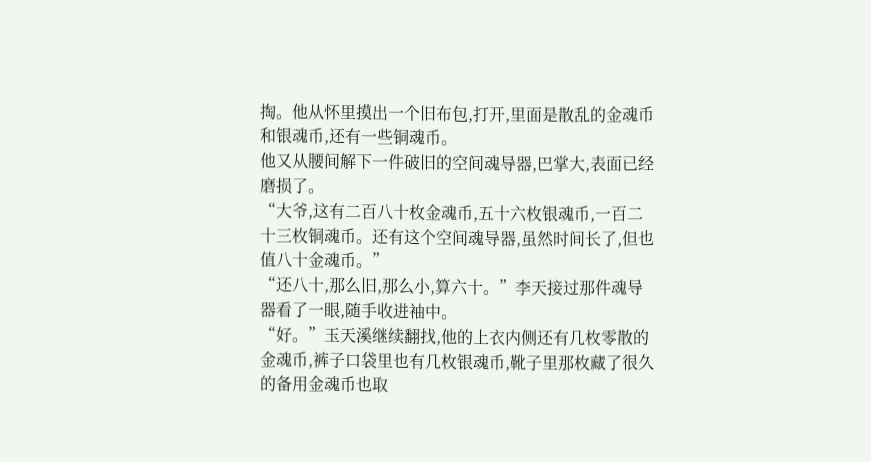掏。他从怀里摸出一个旧布包,打开,里面是散乱的金魂币和银魂币,还有一些铜魂币。
他又从腰间解下一件破旧的空间魂导器,巴掌大,表面已经磨损了。
“大爷,这有二百八十枚金魂币,五十六枚银魂币,一百二十三枚铜魂币。还有这个空间魂导器,虽然时间长了,但也值八十金魂币。”
“还八十,那么旧,那么小,算六十。”李天接过那件魂导器看了一眼,随手收进袖中。
“好。”玉天溪继续翻找,他的上衣内侧还有几枚零散的金魂币,裤子口袋里也有几枚银魂币,靴子里那枚藏了很久的备用金魂币也取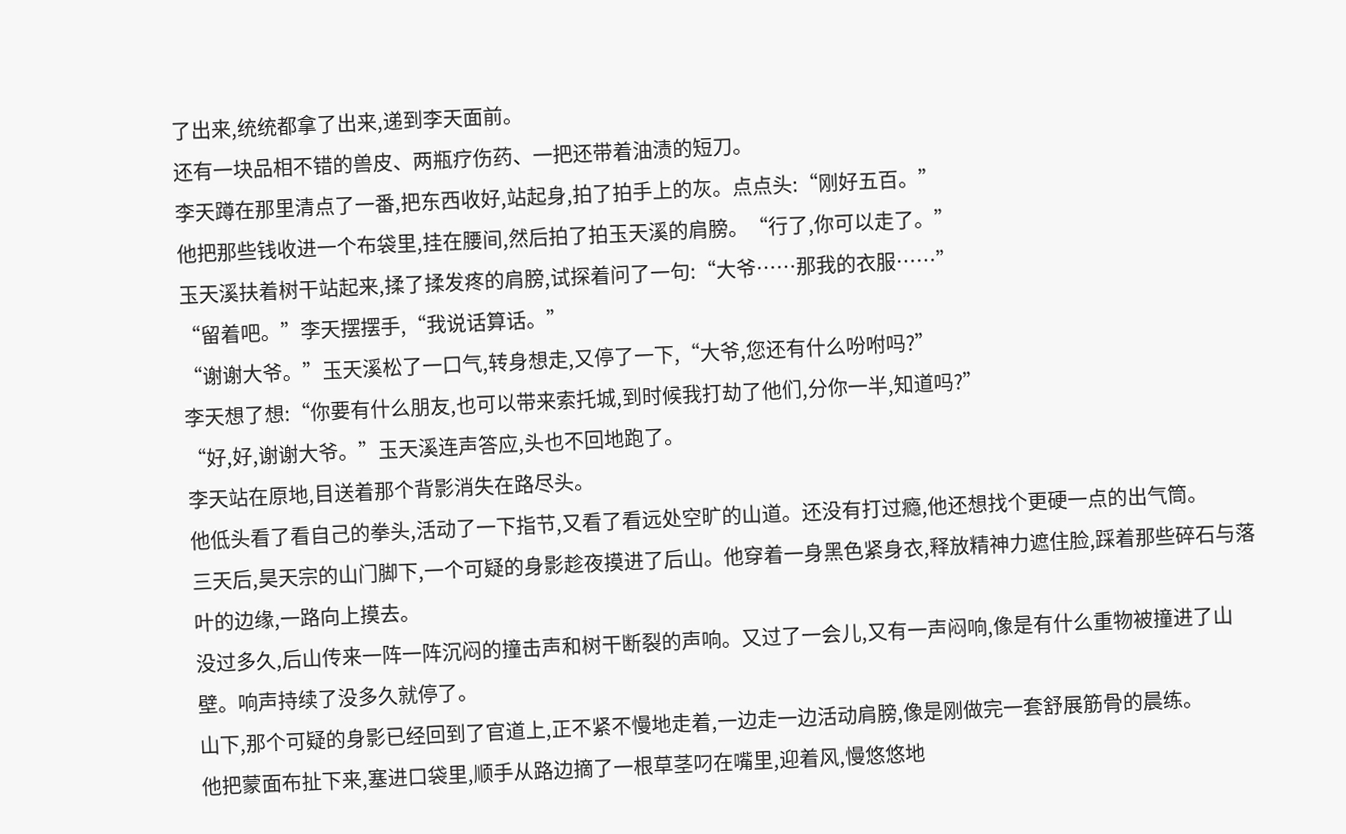了出来,统统都拿了出来,递到李天面前。
还有一块品相不错的兽皮、两瓶疗伤药、一把还带着油渍的短刀。
李天蹲在那里清点了一番,把东西收好,站起身,拍了拍手上的灰。点点头:“刚好五百。”
他把那些钱收进一个布袋里,挂在腰间,然后拍了拍玉天溪的肩膀。“行了,你可以走了。”
玉天溪扶着树干站起来,揉了揉发疼的肩膀,试探着问了一句:“大爷……那我的衣服……”
“留着吧。”李天摆摆手,“我说话算话。”
“谢谢大爷。”玉天溪松了一口气,转身想走,又停了一下,“大爷,您还有什么吩咐吗?”
李天想了想:“你要有什么朋友,也可以带来索托城,到时候我打劫了他们,分你一半,知道吗?”
“好,好,谢谢大爷。”玉天溪连声答应,头也不回地跑了。
李天站在原地,目送着那个背影消失在路尽头。
他低头看了看自己的拳头,活动了一下指节,又看了看远处空旷的山道。还没有打过瘾,他还想找个更硬一点的出气筒。
三天后,昊天宗的山门脚下,一个可疑的身影趁夜摸进了后山。他穿着一身黑色紧身衣,释放精神力遮住脸,踩着那些碎石与落叶的边缘,一路向上摸去。
没过多久,后山传来一阵一阵沉闷的撞击声和树干断裂的声响。又过了一会儿,又有一声闷响,像是有什么重物被撞进了山壁。响声持续了没多久就停了。
山下,那个可疑的身影已经回到了官道上,正不紧不慢地走着,一边走一边活动肩膀,像是刚做完一套舒展筋骨的晨练。
他把蒙面布扯下来,塞进口袋里,顺手从路边摘了一根草茎叼在嘴里,迎着风,慢悠悠地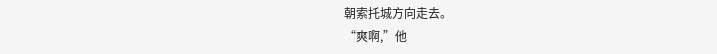朝索托城方向走去。
“爽啊,”他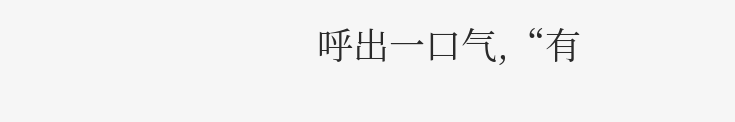呼出一口气,“有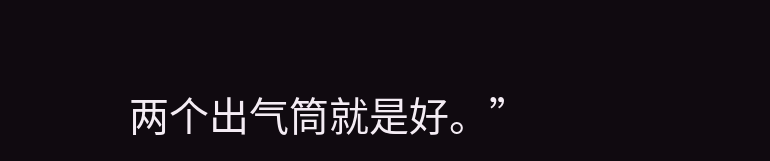两个出气筒就是好。”